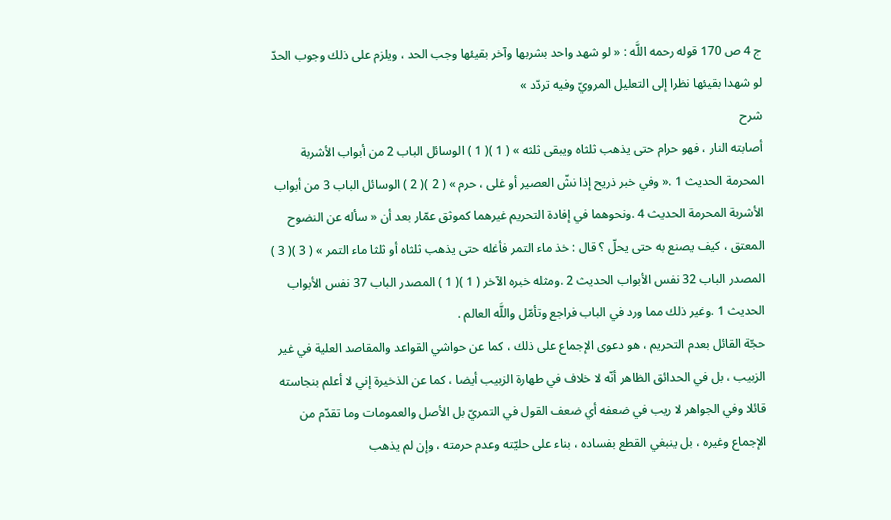ج 4 ص 170 قوله رحمه اللَّه : « لو شهد واحد بشربها وآخر بقيئها وجب الحد ، ويلزم على ذلك وجوب الحدّ لو شهدا بقيئها نظرا إلى التعليل المرويّ وفيه تردّد »
شرح
أصابته النار ، فهو حرام حتى يذهب ثلثاه ويبقى ثلثه » ( 1 )( 1 ) الوسائل الباب 2 من أبواب الأشربة المحرمة الحديث 1 .« وفي خبر ذريح إذا نشّ العصير أو غلى ، حرم » ( 2 )( 2 ) الوسائل الباب 3 من أبواب الأشربة المحرمة الحديث 4 .ونحوهما في إفادة التحريم غيرهما كموثق عمّار بعد أن « سأله عن النضوح المعتق ، كيف يصنع به حتى يحلّ ؟ قال : خذ ماء التمر فأغله حتى يذهب ثلثاه أو ثلثا ماء التمر » ( 3 )( 3 ) المصدر الباب 32 نفس الأبواب الحديث 2 .ومثله خبره الآخر ( 1 )( 1 ) المصدر الباب 37 نفس الأبواب الحديث 1 .وغير ذلك مما ورد في الباب فراجع وتأمّل واللَّه العالم .
حجّة القائل بعدم التحريم ، هو دعوى الإجماع على ذلك ، كما عن حواشي القواعد والمقاصد العلية في غير الزبيب ، بل في الحدائق الظاهر أنّه لا خلاف في طهارة الزبيب أيضا ، كما عن الذخيرة إني لا أعلم بنجاسته قائلا وفي الجواهر لا ريب في ضعفه أي ضعف القول في التمريّ بل الأصل والعمومات وما تقدّم من الإجماع وغيره ، بل ينبغي القطع بفساده ، بناء على حليّته وعدم حرمته ، وإن لم يذهب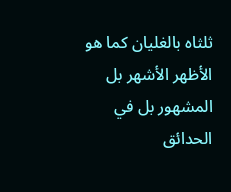ثلثاه بالغليان كما هو الأظهر الأشهر بل المشهور بل في الحدائق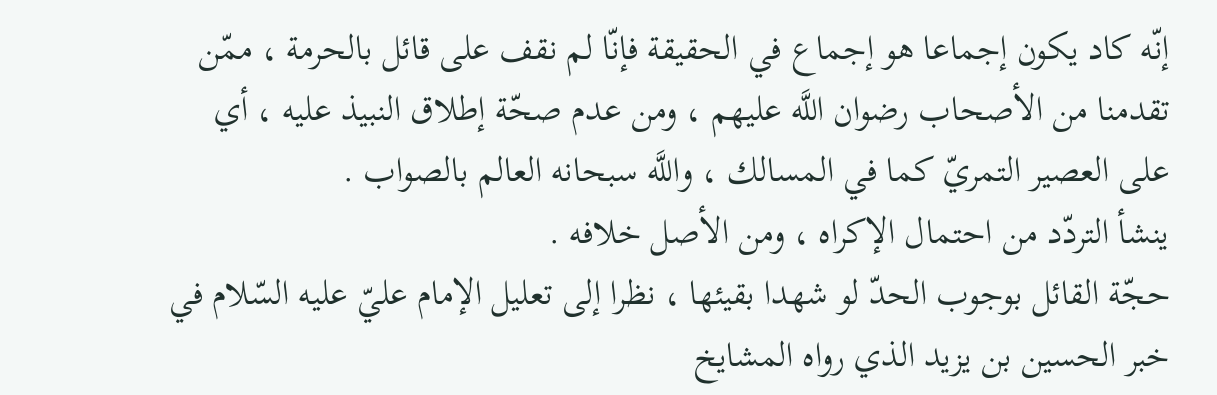إنّه كاد يكون إجماعا هو إجماع في الحقيقة فإنّا لم نقف على قائل بالحرمة ، ممّن تقدمنا من الأصحاب رضوان اللَّه عليهم ، ومن عدم صحّة إطلاق النبيذ عليه ، أي على العصير التمريّ كما في المسالك ، واللَّه سبحانه العالم بالصواب .
ينشأ التردّد من احتمال الإكراه ، ومن الأصل خلافه .
حجّة القائل بوجوب الحدّ لو شهدا بقيئها ، نظرا إلى تعليل الإمام عليّ عليه السّلام في خبر الحسين بن يزيد الذي رواه المشايخ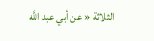الثلاثة « عن أبي عبد اللَّه